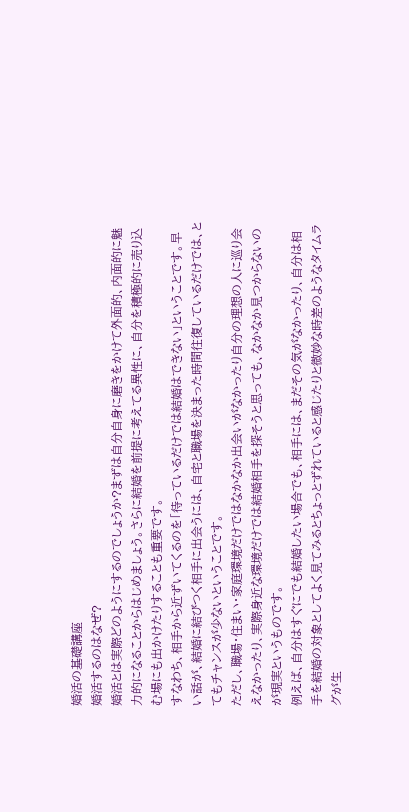婚活の基礎講座
婚活するのはなぜ?
婚活とは実際どのようにするのでしょうか?まずは自分自身に磨きをかけて外面的、内面的に魅力的になることからはじめましょう。さらに結婚を前提に考えてる異性に、自分を積極的に売り込む場にも出かけたりすることも重要です。
すなわち、相手から近ずいてくるのを「待っているだけでは結婚はできない」ということです。早い話が、結婚に結びつく相手に出会うには、自宅と職場を決まった時間往復しているだけでは、とてもチャンスが少ないということです。
ただし、職場・住まい・家庭環境だけではなかなか出会いがなかったり自分の理想の人に巡り会えなかったり、実際身近な環境だけでは結婚相手を探そうと思っても、なかなか見つからないのが現実というものです。
例えば、自分はすぐにでも結婚したい場合でも、相手には、まだその気がなかったり、自分は相手を結婚の対象としてよく見てみるとちょっとずれていると感じたりと微妙な時差のようなタイムラグが生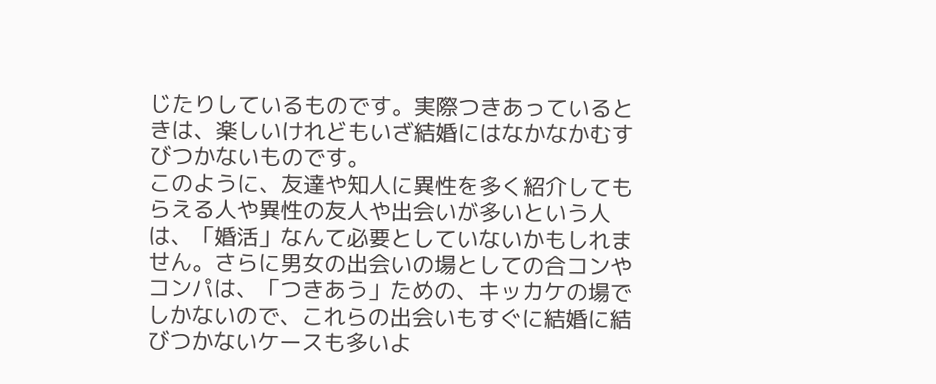じたりしているものです。実際つきあっているときは、楽しいけれどもいざ結婚にはなかなかむすびつかないものです。
このように、友達や知人に異性を多く紹介してもらえる人や異性の友人や出会いが多いという人は、「婚活」なんて必要としていないかもしれません。さらに男女の出会いの場としての合コンやコンパは、「つきあう」ための、キッカケの場でしかないので、これらの出会いもすぐに結婚に結びつかないケースも多いよ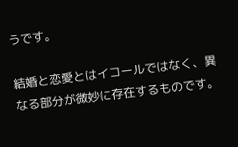うです。

結婚と恋愛とはイコールではなく、異なる部分が微妙に存在するものです。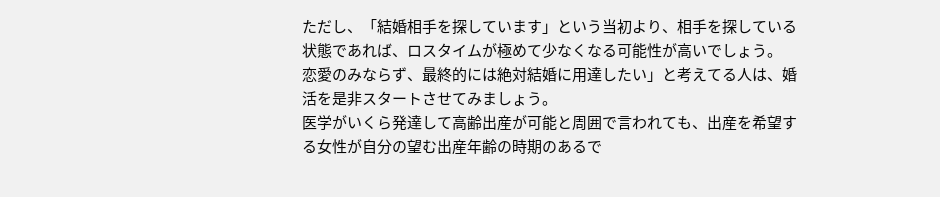ただし、「結婚相手を探しています」という当初より、相手を探している状態であれば、ロスタイムが極めて少なくなる可能性が高いでしょう。
恋愛のみならず、最終的には絶対結婚に用達したい」と考えてる人は、婚活を是非スタートさせてみましょう。
医学がいくら発達して高齢出産が可能と周囲で言われても、出産を希望する女性が自分の望む出産年齢の時期のあるで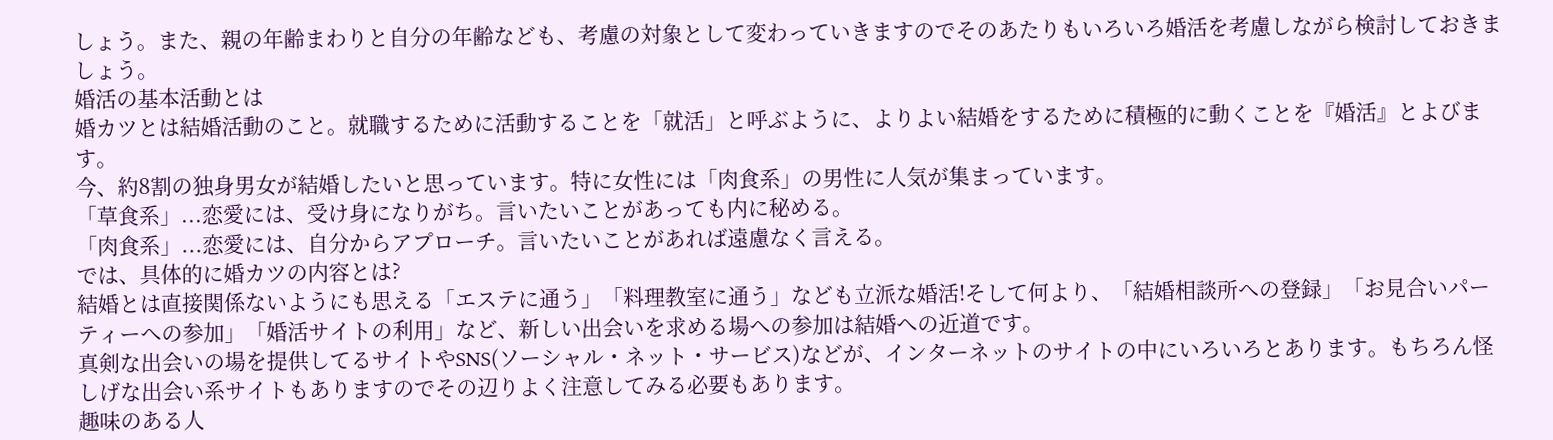しょう。また、親の年齢まわりと自分の年齢なども、考慮の対象として変わっていきますのでそのあたりもいろいろ婚活を考慮しながら検討しておきましょう。
婚活の基本活動とは
婚カツとは結婚活動のこと。就職するために活動することを「就活」と呼ぶように、よりよい結婚をするために積極的に動くことを『婚活』とよびます。
今、約8割の独身男女が結婚したいと思っています。特に女性には「肉食系」の男性に人気が集まっています。
「草食系」...恋愛には、受け身になりがち。言いたいことがあっても内に秘める。
「肉食系」...恋愛には、自分からアプローチ。言いたいことがあれば遠慮なく言える。
では、具体的に婚カツの内容とは?
結婚とは直接関係ないようにも思える「エステに通う」「料理教室に通う」なども立派な婚活!そして何より、「結婚相談所への登録」「お見合いパーティーへの参加」「婚活サイトの利用」など、新しい出会いを求める場への参加は結婚への近道です。
真剣な出会いの場を提供してるサイトやSNS(ソーシャル・ネット・サービス)などが、インターネットのサイトの中にいろいろとあります。もちろん怪しげな出会い系サイトもありますのでその辺りよく注意してみる必要もあります。
趣味のある人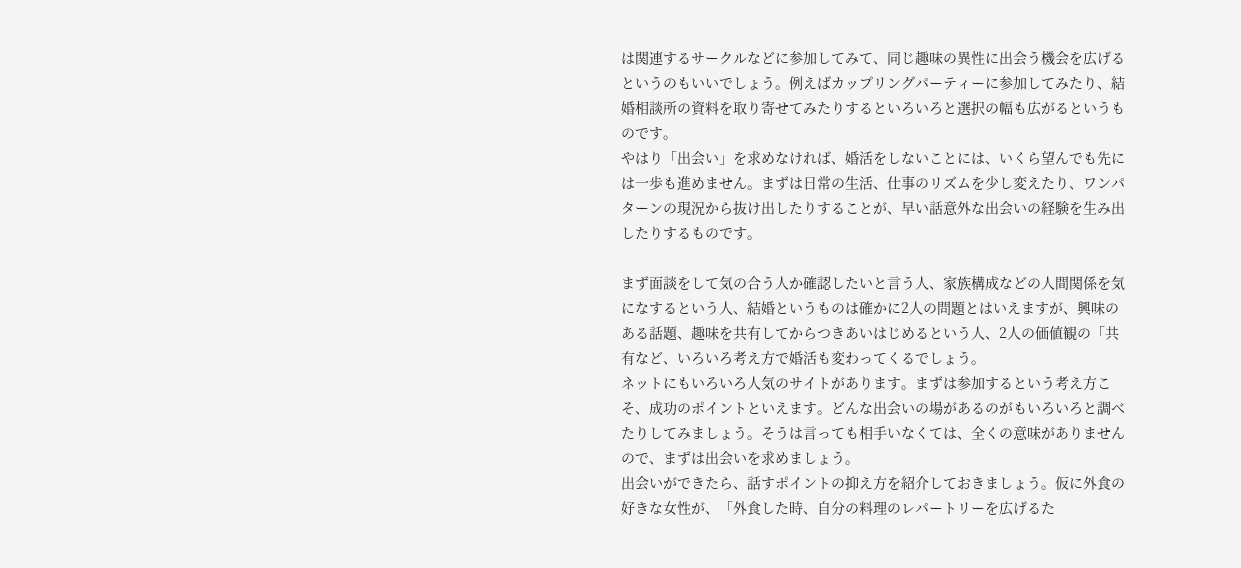は関連するサークルなどに参加してみて、同じ趣味の異性に出会う機会を広げるというのもいいでしょう。例えばカップリングパーティーに参加してみたり、結婚相談所の資料を取り寄せてみたりするといろいろと選択の幅も広がるというものです。
やはり「出会い」を求めなければ、婚活をしないことには、いくら望んでも先には一歩も進めません。まずは日常の生活、仕事のリズムを少し変えたり、ワンパターンの現況から抜け出したりすることが、早い話意外な出会いの経験を生み出したりするものです。

まず面談をして気の合う人か確認したいと言う人、家族構成などの人間関係を気になするという人、結婚というものは確かに2人の問題とはいえますが、興味のある話題、趣味を共有してからつきあいはじめるという人、2人の価値観の「共有など、いろいろ考え方で婚活も変わってくるでしょう。
ネットにもいろいろ人気のサイトがあります。まずは参加するという考え方こそ、成功のポイントといえます。どんな出会いの場があるのがもいろいろと調べたりしてみましょう。そうは言っても相手いなくては、全くの意味がありませんので、まずは出会いを求めましょう。
出会いができたら、話すポイントの抑え方を紹介しておきましょう。仮に外食の好きな女性が、「外食した時、自分の料理のレパートリーを広げるた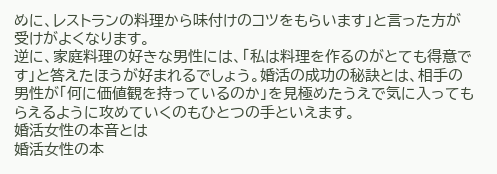めに、レストランの料理から味付けのコツをもらいます」と言った方が受けがよくなります。
逆に、家庭料理の好きな男性には、「私は料理を作るのがとても得意です」と答えたほうが好まれるでしょう。婚活の成功の秘訣とは、相手の男性が「何に価値観を持っているのか」を見極めたうえで気に入ってもらえるように攻めていくのもひとつの手といえます。
婚活女性の本音とは
婚活女性の本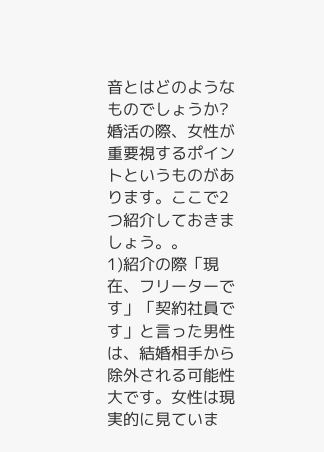音とはどのようなものでしょうか?婚活の際、女性が重要視するポイントというものがあります。ここで2つ紹介しておきましょう。。
1)紹介の際「現在、フリーターです」「契約社員です」と言った男性は、結婚相手から除外される可能性大です。女性は現実的に見ていま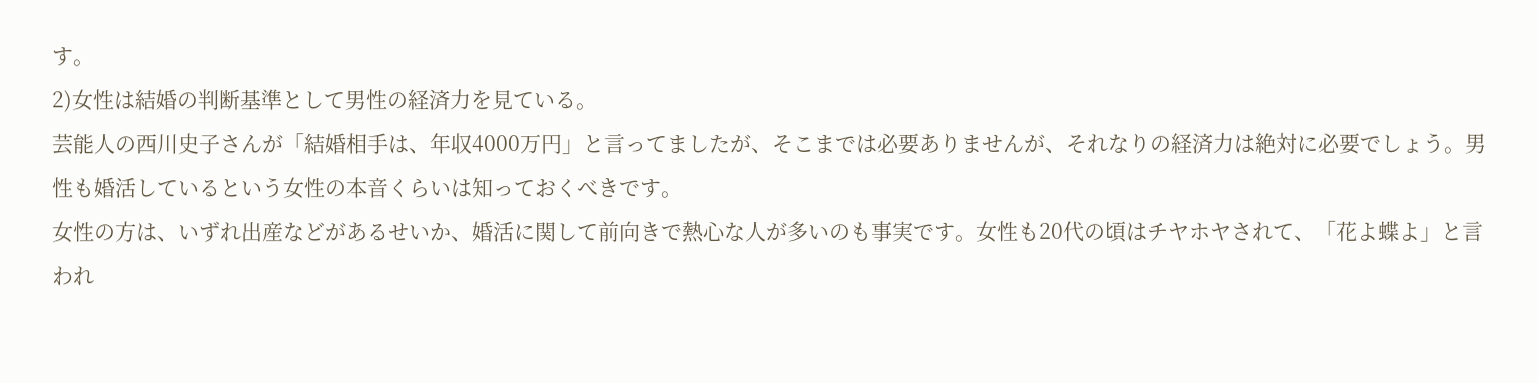す。
2)女性は結婚の判断基準として男性の経済力を見ている。
芸能人の西川史子さんが「結婚相手は、年収4000万円」と言ってましたが、そこまでは必要ありませんが、それなりの経済力は絶対に必要でしょう。男性も婚活しているという女性の本音くらいは知っておくべきです。
女性の方は、いずれ出産などがあるせいか、婚活に関して前向きで熱心な人が多いのも事実です。女性も20代の頃はチヤホヤされて、「花よ蝶よ」と言われ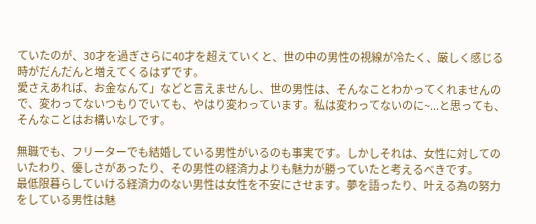ていたのが、30才を過ぎさらに40才を超えていくと、世の中の男性の視線が冷たく、厳しく感じる時がだんだんと増えてくるはずです。
愛さえあれば、お金なんて」などと言えませんし、世の男性は、そんなことわかってくれませんので、変わってないつもりでいても、やはり変わっています。私は変わってないのに~...と思っても、そんなことはお構いなしです。

無職でも、フリーターでも結婚している男性がいるのも事実です。しかしそれは、女性に対してのいたわり、優しさがあったり、その男性の経済力よりも魅力が勝っていたと考えるべきです。
最低限暮らしていける経済力のない男性は女性を不安にさせます。夢を語ったり、叶える為の努力をしている男性は魅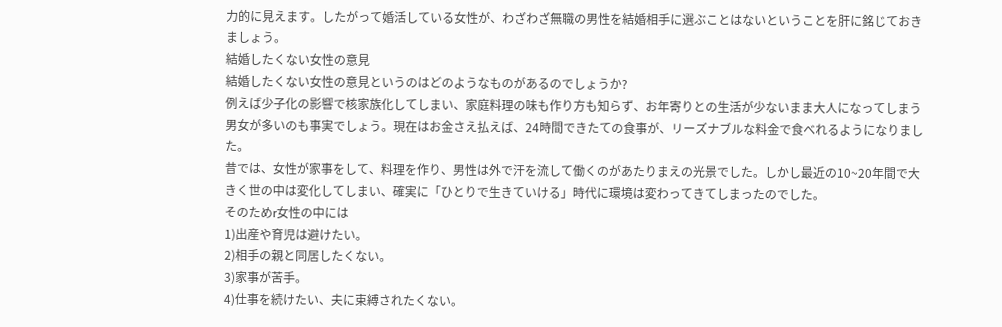力的に見えます。したがって婚活している女性が、わざわざ無職の男性を結婚相手に選ぶことはないということを肝に銘じておきましょう。
結婚したくない女性の意見
結婚したくない女性の意見というのはどのようなものがあるのでしょうか?
例えば少子化の影響で核家族化してしまい、家庭料理の味も作り方も知らず、お年寄りとの生活が少ないまま大人になってしまう男女が多いのも事実でしょう。現在はお金さえ払えば、24時間できたての食事が、リーズナブルな料金で食べれるようになりました。
昔では、女性が家事をして、料理を作り、男性は外で汗を流して働くのがあたりまえの光景でした。しかし最近の10~20年間で大きく世の中は変化してしまい、確実に「ひとりで生きていける」時代に環境は変わってきてしまったのでした。
そのためr女性の中には
1)出産や育児は避けたい。
2)相手の親と同居したくない。
3)家事が苦手。
4)仕事を続けたい、夫に束縛されたくない。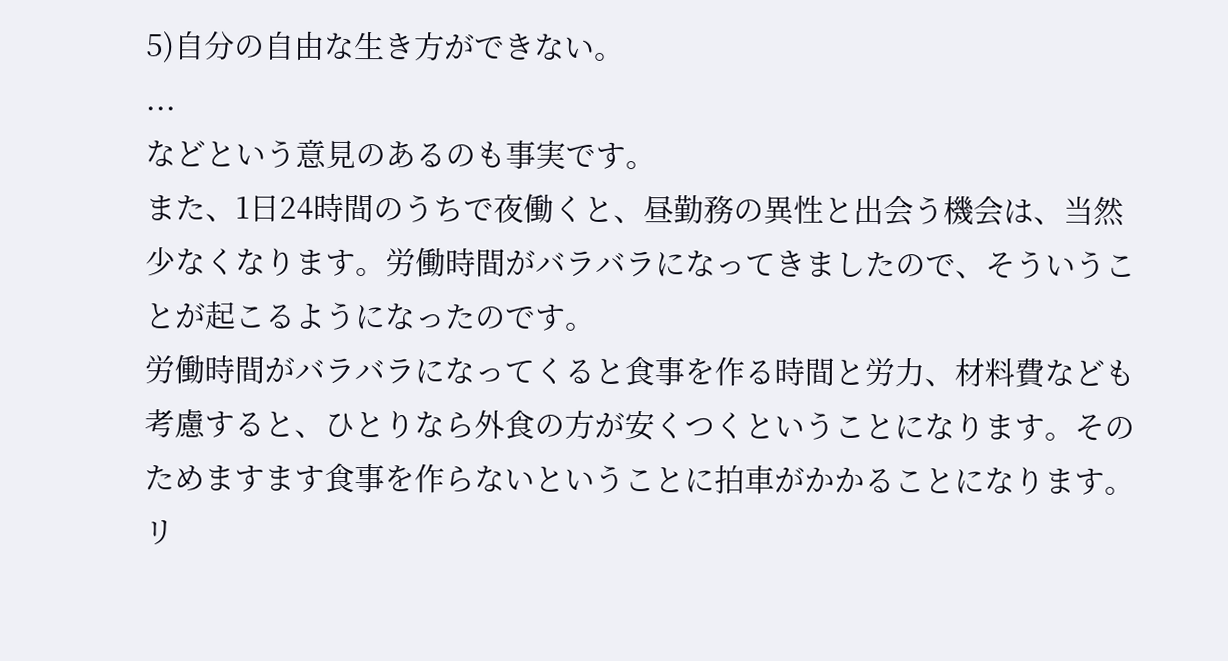5)自分の自由な生き方ができない。
...
などという意見のあるのも事実です。
また、1日24時間のうちで夜働くと、昼勤務の異性と出会う機会は、当然少なくなります。労働時間がバラバラになってきましたので、そういうことが起こるようになったのです。
労働時間がバラバラになってくると食事を作る時間と労力、材料費なども考慮すると、ひとりなら外食の方が安くつくということになります。そのためますます食事を作らないということに拍車がかかることになります。
リ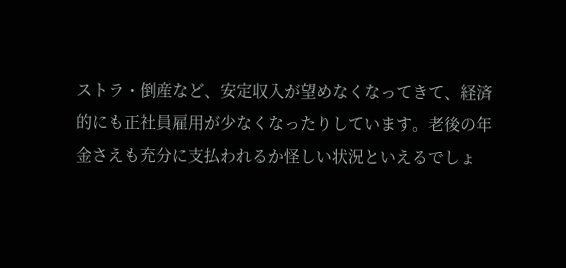ストラ・倒産など、安定収入が望めなくなってきて、経済的にも正社員雇用が少なくなったりしています。老後の年金さえも充分に支払われるか怪しい状況といえるでしょ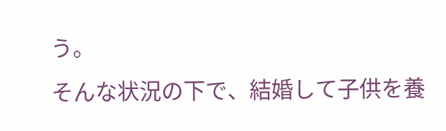う。
そんな状況の下で、結婚して子供を養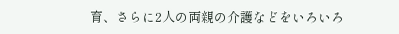育、さらに2人の両親の介護などをいろいろ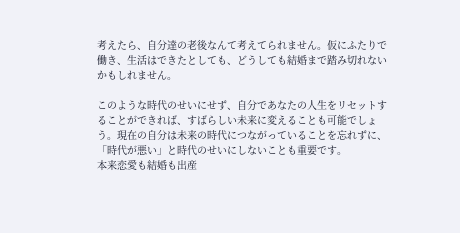考えたら、自分達の老後なんて考えてられません。仮にふたりで働き、生活はできたとしても、どうしても結婚まで踏み切れないかもしれません。

このような時代のせいにせず、自分であなたの人生をリセットすることができれば、すばらしい未来に変えることも可能でしょう。現在の自分は未来の時代につながっていることを忘れずに、「時代が悪い」と時代のせいにしないことも重要です。
本来恋愛も結婚も出産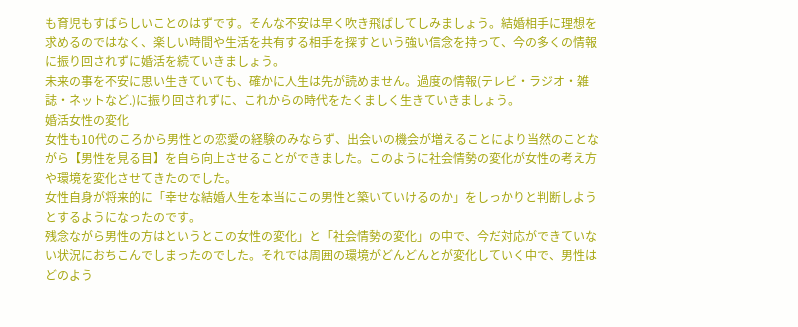も育児もすばらしいことのはずです。そんな不安は早く吹き飛ばしてしみましょう。結婚相手に理想を求めるのではなく、楽しい時間や生活を共有する相手を探すという強い信念を持って、今の多くの情報に振り回されずに婚活を続ていきましょう。
未来の事を不安に思い生きていても、確かに人生は先が読めません。過度の情報(テレビ・ラジオ・雑誌・ネットなど.)に振り回されずに、これからの時代をたくましく生きていきましょう。
婚活女性の変化
女性も10代のころから男性との恋愛の経験のみならず、出会いの機会が増えることにより当然のことながら【男性を見る目】を自ら向上させることができました。このように社会情勢の変化が女性の考え方や環境を変化させてきたのでした。
女性自身が将来的に「幸せな結婚人生を本当にこの男性と築いていけるのか」をしっかりと判断しようとするようになったのです。
残念ながら男性の方はというとこの女性の変化」と「社会情勢の変化」の中で、今だ対応ができていない状況におちこんでしまったのでした。それでは周囲の環境がどんどんとが変化していく中で、男性はどのよう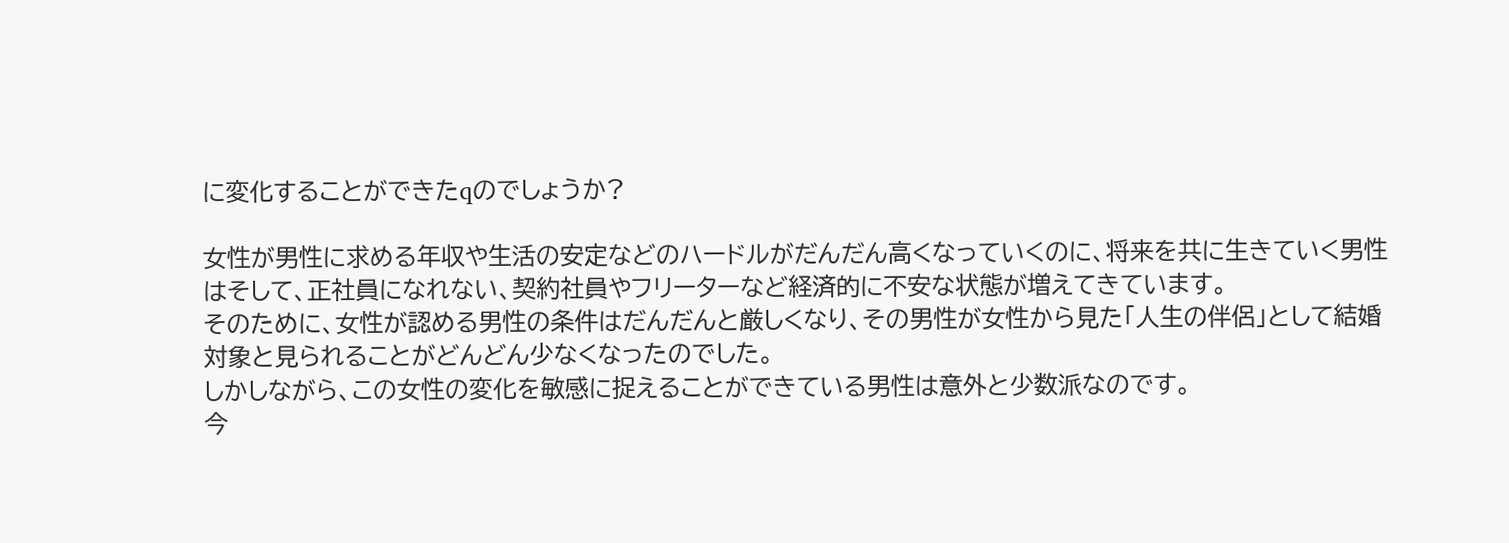に変化することができたqのでしょうか?

女性が男性に求める年収や生活の安定などのハードルがだんだん高くなっていくのに、将来を共に生きていく男性はそして、正社員になれない、契約社員やフリーターなど経済的に不安な状態が増えてきています。
そのために、女性が認める男性の条件はだんだんと厳しくなり、その男性が女性から見た「人生の伴侶」として結婚対象と見られることがどんどん少なくなったのでした。
しかしながら、この女性の変化を敏感に捉えることができている男性は意外と少数派なのです。
今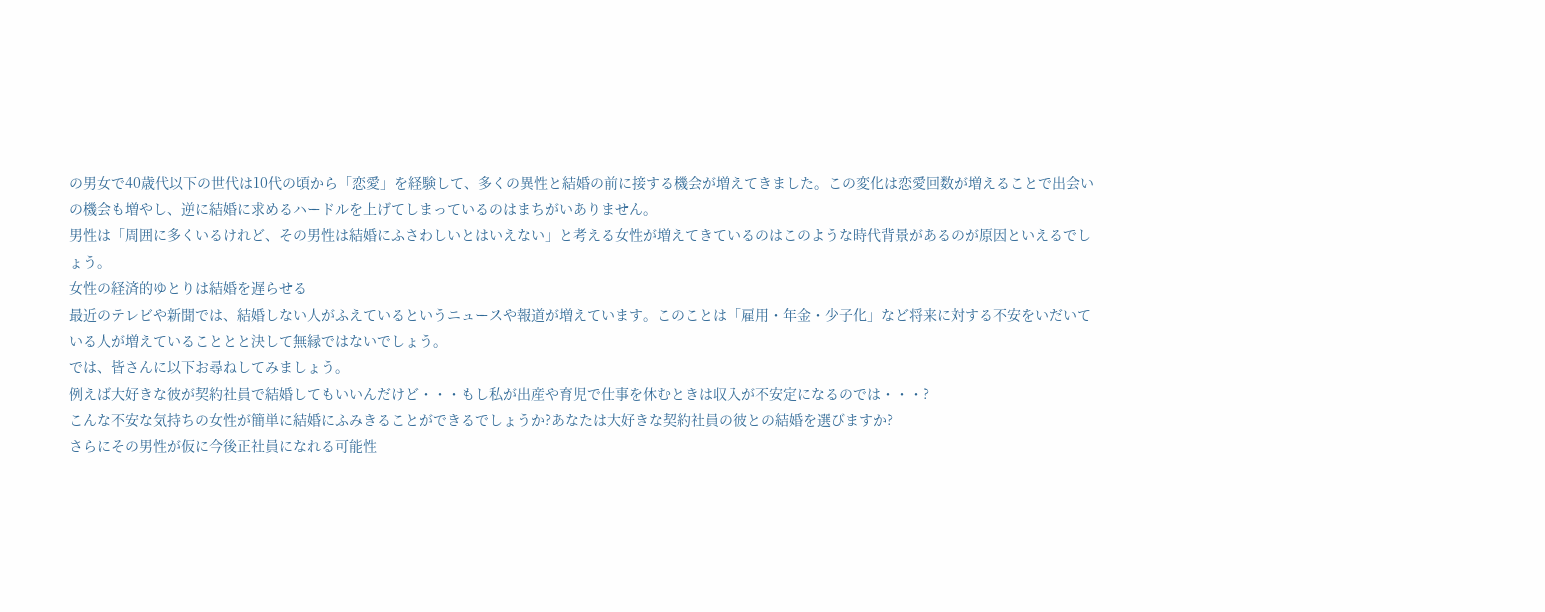の男女で40歳代以下の世代は10代の頃から「恋愛」を経験して、多くの異性と結婚の前に接する機会が増えてきました。この変化は恋愛回数が増えることで出会いの機会も増やし、逆に結婚に求めるハードルを上げてしまっているのはまちがいありません。
男性は「周囲に多くいるけれど、その男性は結婚にふさわしいとはいえない」と考える女性が増えてきているのはこのような時代背景があるのが原因といえるでしょう。
女性の経済的ゆとりは結婚を遅らせる
最近のテレビや新聞では、結婚しない人がふえているというニュースや報道が増えています。このことは「雇用・年金・少子化」など将来に対する不安をいだいている人が増えていることとと決して無縁ではないでしょう。
では、皆さんに以下お尋ねしてみましょう。
例えば大好きな彼が契約社員で結婚してもいいんだけど・・・もし私が出産や育児で仕事を休むときは収入が不安定になるのでは・・・?
こんな不安な気持ちの女性が簡単に結婚にふみきることができるでしょうか?あなたは大好きな契約社員の彼との結婚を選びますか?
さらにその男性が仮に今後正社員になれる可能性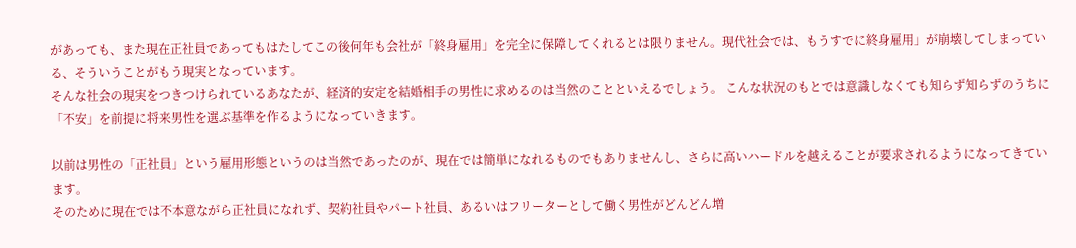があっても、また現在正社員であってもはたしてこの後何年も会社が「終身雇用」を完全に保障してくれるとは限りません。現代社会では、もうすでに終身雇用」が崩壊してしまっている、そういうことがもう現実となっています。
そんな社会の現実をつきつけられているあなたが、経済的安定を結婚相手の男性に求めるのは当然のことといえるでしょう。 こんな状況のもとでは意識しなくても知らず知らずのうちに「不安」を前提に将来男性を選ぶ基準を作るようになっていきます。

以前は男性の「正社員」という雇用形態というのは当然であったのが、現在では簡単になれるものでもありませんし、さらに高いハードルを越えることが要求されるようになってきています。
そのために現在では不本意ながら正社員になれず、契約社員やパート社員、あるいはフリーターとして働く男性がどんどん増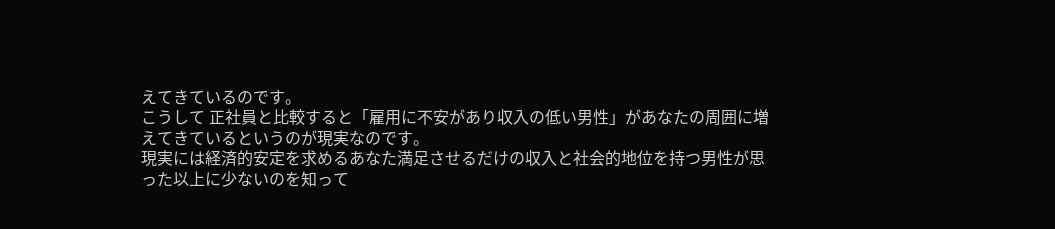えてきているのです。
こうして 正社員と比較すると「雇用に不安があり収入の低い男性」があなたの周囲に増えてきているというのが現実なのです。
現実には経済的安定を求めるあなた満足させるだけの収入と社会的地位を持つ男性が思った以上に少ないのを知って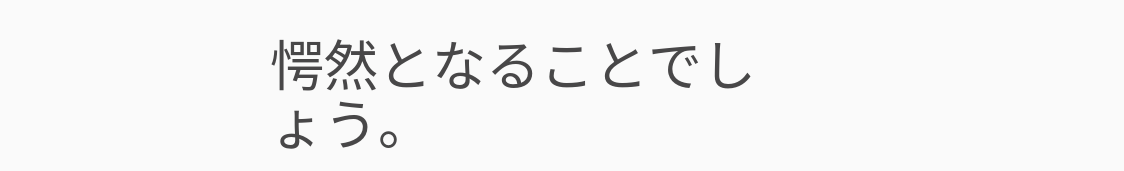愕然となることでしょう。